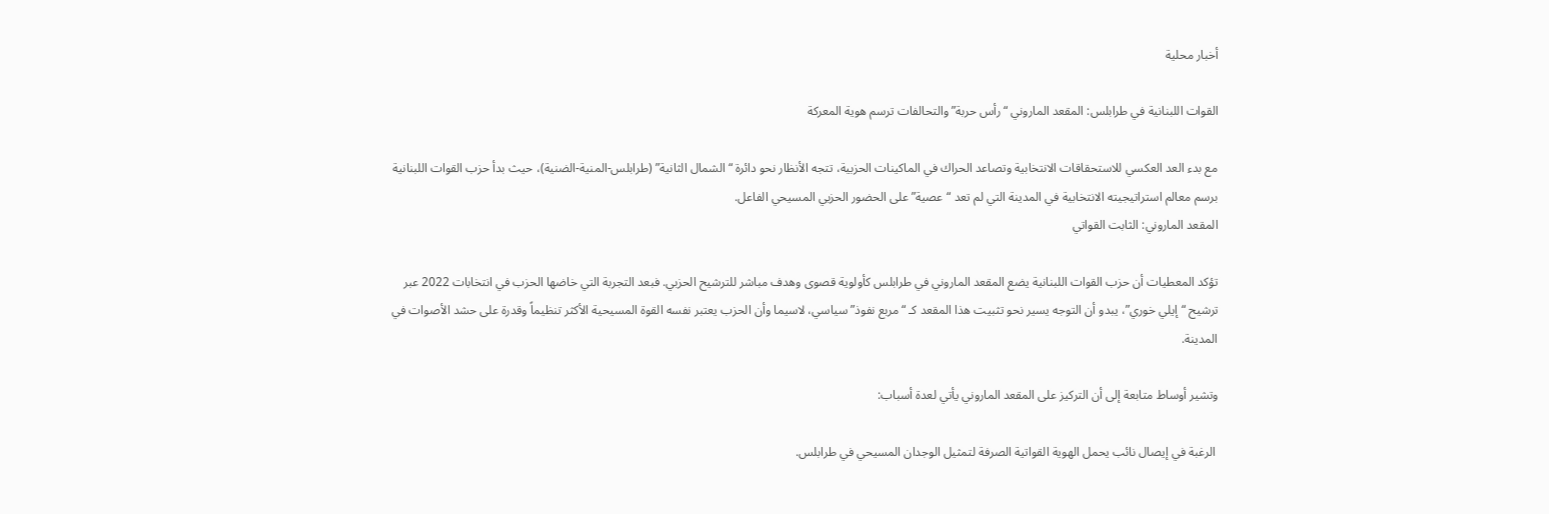أخبار محلية

القوات اللبنانية في طرابلس: المقعد الماروني “رأس حربة” والتحالفات ترسم هوية المعركة

مع بدء العد العكسي للاستحقاقات الانتخابية وتصاعد الحراك في الماكينات الحزبية، تتجه الأنظار نحو دائرة “الشمال الثانية” (طرابلس-المنية-الضنية)، حيث بدأ حزب القوات اللبنانية برسم معالم استراتيجيته الانتخابية في المدينة التي لم تعد “عصية” على الحضور الحزبي المسيحي الفاعل.
المقعد الماروني: الثابت القواتي

تؤكد المعطيات أن حزب القوات اللبنانية يضع المقعد الماروني في طرابلس كأولوية قصوى وهدف مباشر للترشيح الحزبي. فبعد التجربة التي خاضها الحزب في انتخابات 2022 عبر ترشيح “إيلي خوري”، يبدو أن التوجه يسير نحو تثبيت هذا المقعد كـ “مربع نفوذ” سياسي، لاسيما وأن الحزب يعتبر نفسه القوة المسيحية الأكثر تنظيماً وقدرة على حشد الأصوات في المدينة.

وتشير أوساط متابعة إلى أن التركيز على المقعد الماروني يأتي لعدة أسباب:

 الرغبة في إيصال نائب يحمل الهوية القواتية الصرفة لتمثيل الوجدان المسيحي في طرابلس.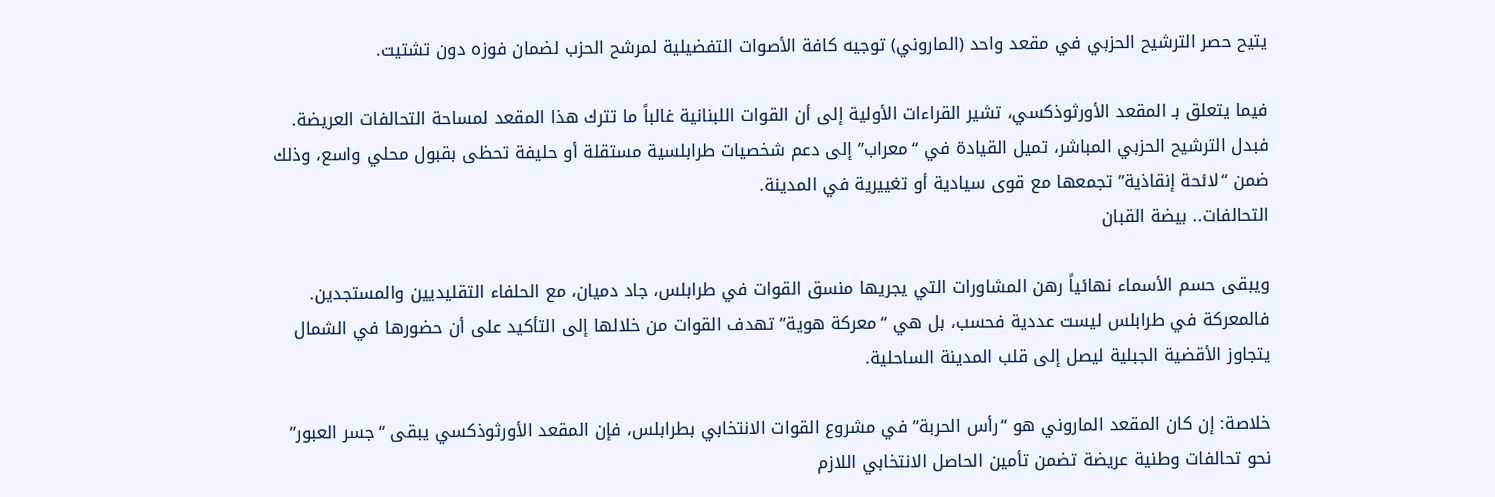يتيح حصر الترشيح الحزبي في مقعد واحد (الماروني) توجيه كافة الأصوات التفضيلية لمرشح الحزب لضمان فوزه دون تشتيت.

فيما يتعلق بـ المقعد الأورثوذكسي، تشير القراءات الأولية إلى أن القوات اللبنانية غالباً ما تترك هذا المقعد لمساحة التحالفات العريضة. فبدل الترشيح الحزبي المباشر، تميل القيادة في “معراب” إلى دعم شخصيات طرابلسية مستقلة أو حليفة تحظى بقبول محلي واسع، وذلك ضمن “لائحة إنقاذية” تجمعها مع قوى سيادية أو تغييرية في المدينة.
التحالفات.. بيضة القبان

ويبقى حسم الأسماء نهائياً رهن المشاورات التي يجريها منسق القوات في طرابلس، جاد دميان، مع الحلفاء التقليديين والمستجدين. فالمعركة في طرابلس ليست عددية فحسب، بل هي “معركة هوية” تهدف القوات من خلالها إلى التأكيد على أن حضورها في الشمال يتجاوز الأقضية الجبلية ليصل إلى قلب المدينة الساحلية.

خلاصة: إن كان المقعد الماروني هو “رأس الحربة” في مشروع القوات الانتخابي بطرابلس، فإن المقعد الأورثوذكسي يبقى “جسر العبور” نحو تحالفات وطنية عريضة تضمن تأمين الحاصل الانتخابي اللازم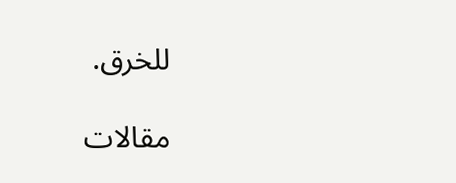للخرق.

مقالات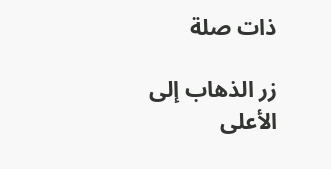ذات صلة

زر الذهاب إلى الأعلى